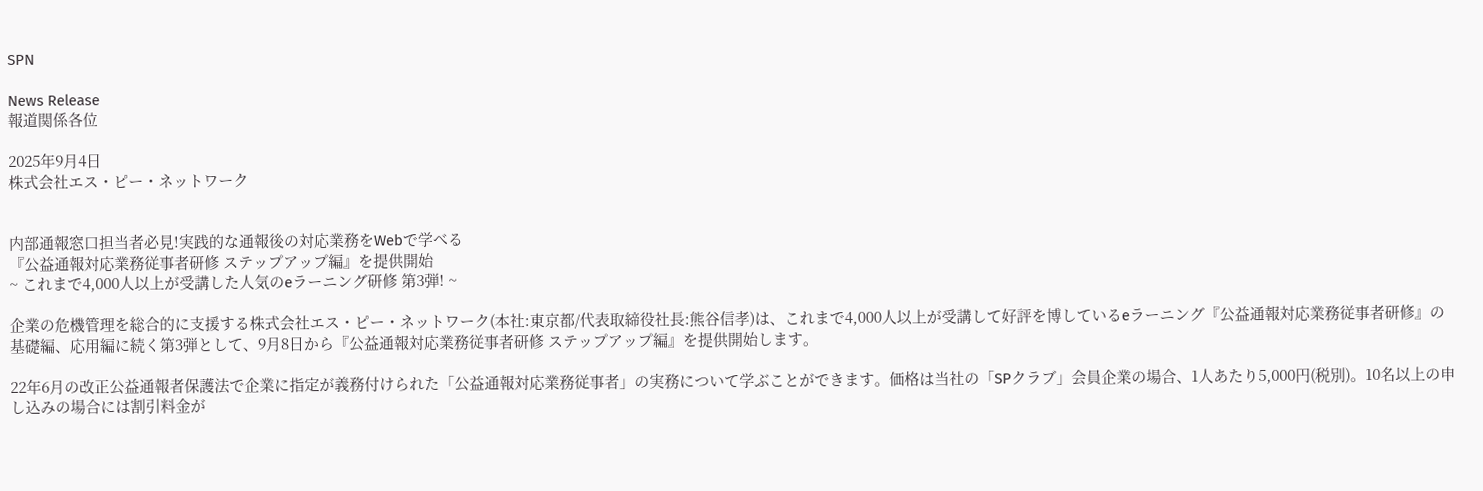SPN

News Release
報道関係各位

2025年9月4日
株式会社エス・ピー・ネットワーク


内部通報窓口担当者必見!実践的な通報後の対応業務をWebで学べる
『公益通報対応業務従事者研修 ステップアップ編』を提供開始
~ これまで4,000人以上が受講した人気のeラーニング研修 第3弾! ~

企業の危機管理を総合的に支援する株式会社エス・ピー・ネットワーク(本社:東京都/代表取締役社長:熊谷信孝)は、これまで4,000人以上が受講して好評を博しているeラーニング『公益通報対応業務従事者研修』の基礎編、応用編に続く第3弾として、9月8日から『公益通報対応業務従事者研修 ステップアップ編』を提供開始します。

22年6月の改正公益通報者保護法で企業に指定が義務付けられた「公益通報対応業務従事者」の実務について学ぶことができます。価格は当社の「SPクラブ」会員企業の場合、1人あたり5,000円(税別)。10名以上の申し込みの場合には割引料金が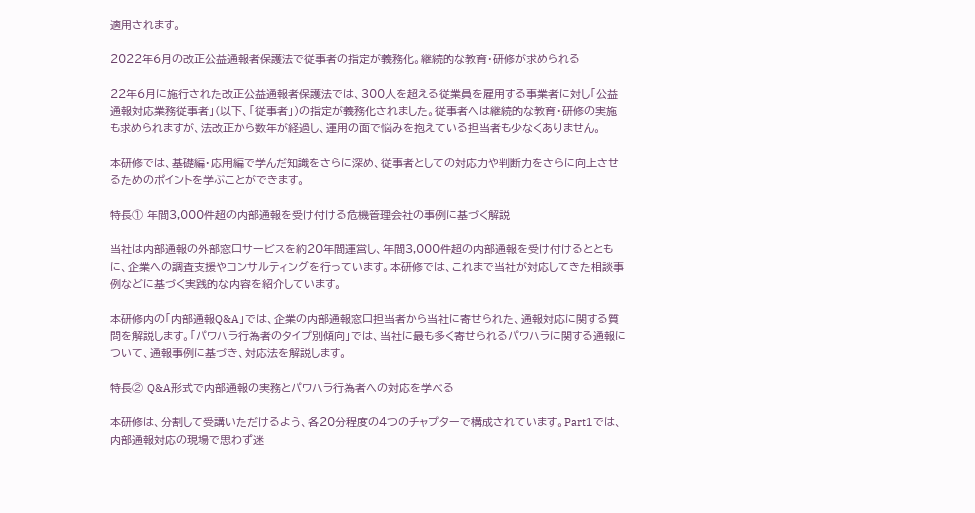適用されます。

2022年6月の改正公益通報者保護法で従事者の指定が義務化。継続的な教育・研修が求められる

22年6月に施行された改正公益通報者保護法では、300人を超える従業員を雇用する事業者に対し「公益通報対応業務従事者」(以下、「従事者」)の指定が義務化されました。従事者へは継続的な教育・研修の実施も求められますが、法改正から数年が経過し、運用の面で悩みを抱えている担当者も少なくありません。

本研修では、基礎編・応用編で学んだ知識をさらに深め、従事者としての対応力や判断力をさらに向上させるためのポイントを学ぶことができます。

特長① 年間3,000件超の内部通報を受け付ける危機管理会社の事例に基づく解説

当社は内部通報の外部窓口サービスを約20年間運営し、年間3,000件超の内部通報を受け付けるとともに、企業への調査支援やコンサルティングを行っています。本研修では、これまで当社が対応してきた相談事例などに基づく実践的な内容を紹介しています。

本研修内の「内部通報Q&A」では、企業の内部通報窓口担当者から当社に寄せられた、通報対応に関する質問を解説します。「パワハラ行為者のタイプ別傾向」では、当社に最も多く寄せられるパワハラに関する通報について、通報事例に基づき、対応法を解説します。

特長② Q&A形式で内部通報の実務とパワハラ行為者への対応を学べる

本研修は、分割して受講いただけるよう、各20分程度の4つのチャプターで構成されています。Part1では、内部通報対応の現場で思わず迷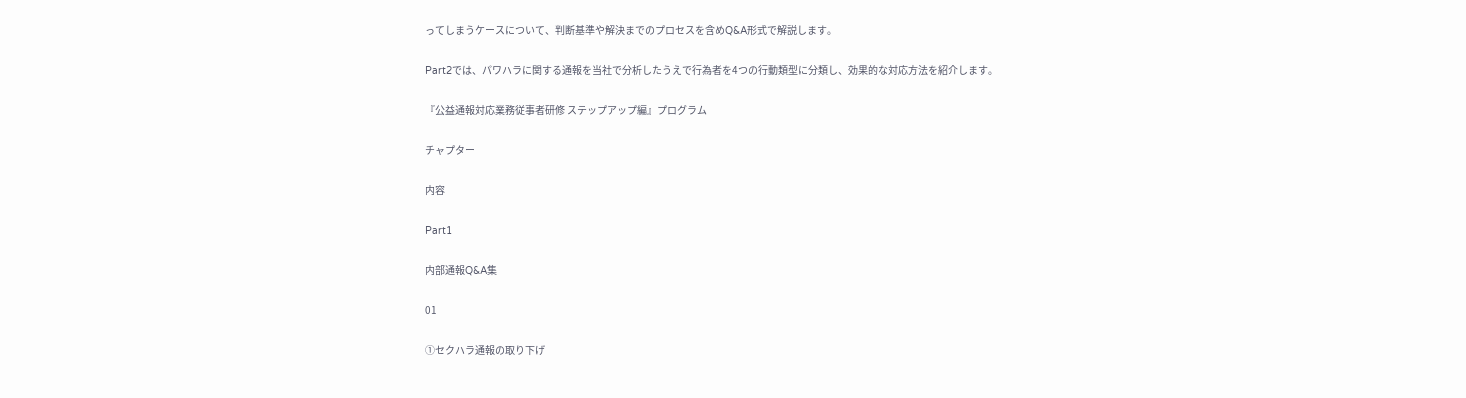ってしまうケースについて、判断基準や解決までのプロセスを含めQ&A形式で解説します。

Part2では、パワハラに関する通報を当社で分析したうえで行為者を4つの行動類型に分類し、効果的な対応方法を紹介します。

『公益通報対応業務従事者研修 ステップアップ編』プログラム

チャプター

内容

Part1

内部通報Q&A集

01

①セクハラ通報の取り下げ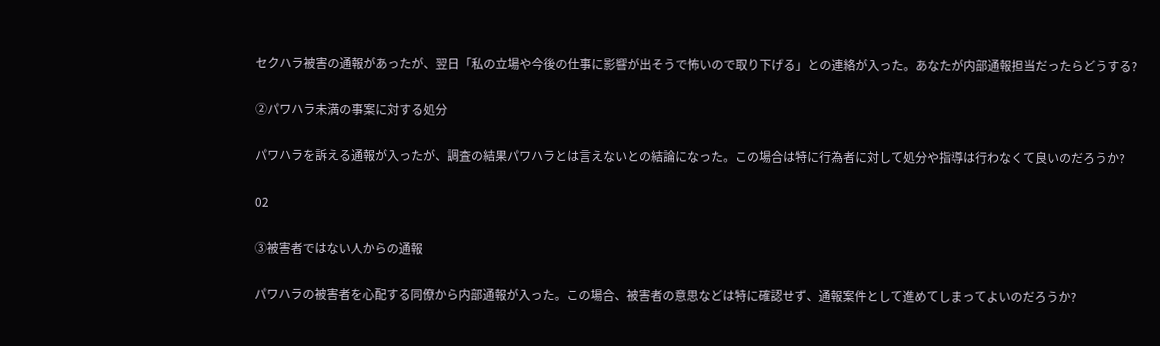セクハラ被害の通報があったが、翌日「私の立場や今後の仕事に影響が出そうで怖いので取り下げる」との連絡が入った。あなたが内部通報担当だったらどうする?

②パワハラ未満の事案に対する処分

パワハラを訴える通報が入ったが、調査の結果パワハラとは言えないとの結論になった。この場合は特に行為者に対して処分や指導は行わなくて良いのだろうか?

02

③被害者ではない人からの通報

パワハラの被害者を心配する同僚から内部通報が入った。この場合、被害者の意思などは特に確認せず、通報案件として進めてしまってよいのだろうか?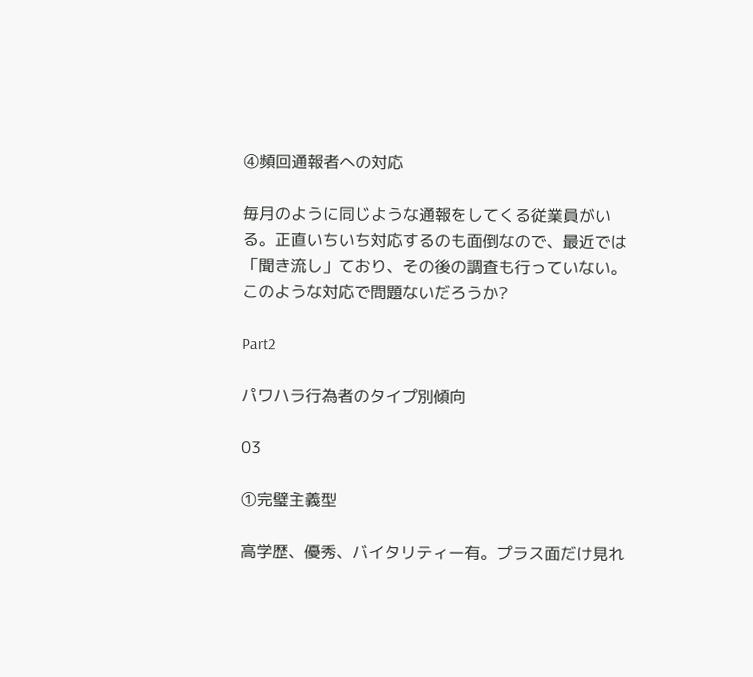④頻回通報者への対応

毎月のように同じような通報をしてくる従業員がいる。正直いちいち対応するのも面倒なので、最近では「聞き流し」ており、その後の調査も行っていない。このような対応で問題ないだろうか?

Part2

パワハラ行為者のタイプ別傾向

03

①完璧主義型

高学歴、優秀、バイタリティー有。プラス面だけ見れ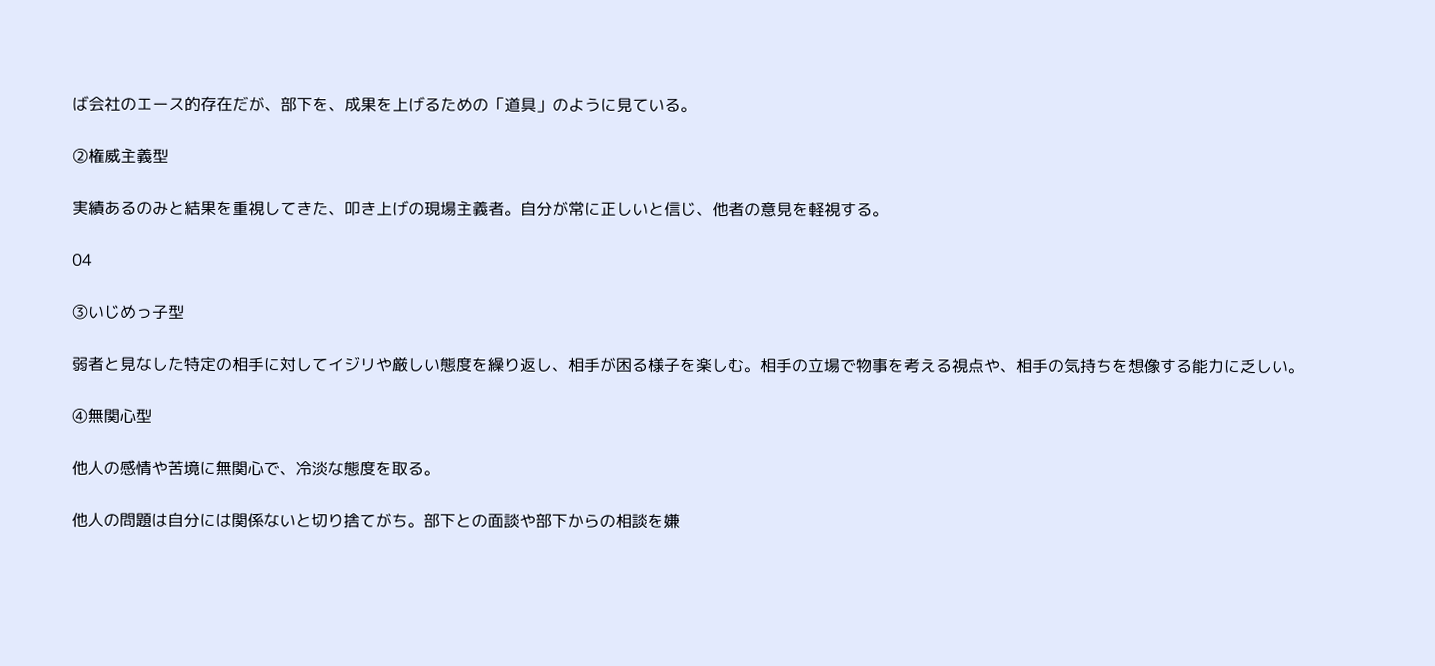ば会社のエース的存在だが、部下を、成果を上げるための「道具」のように見ている。

②権威主義型

実績あるのみと結果を重視してきた、叩き上げの現場主義者。自分が常に正しいと信じ、他者の意見を軽視する。

04

③いじめっ子型

弱者と見なした特定の相手に対してイジリや厳しい態度を繰り返し、相手が困る様子を楽しむ。相手の立場で物事を考える視点や、相手の気持ちを想像する能力に乏しい。

④無関心型

他人の感情や苦境に無関心で、冷淡な態度を取る。

他人の問題は自分には関係ないと切り捨てがち。部下との面談や部下からの相談を嫌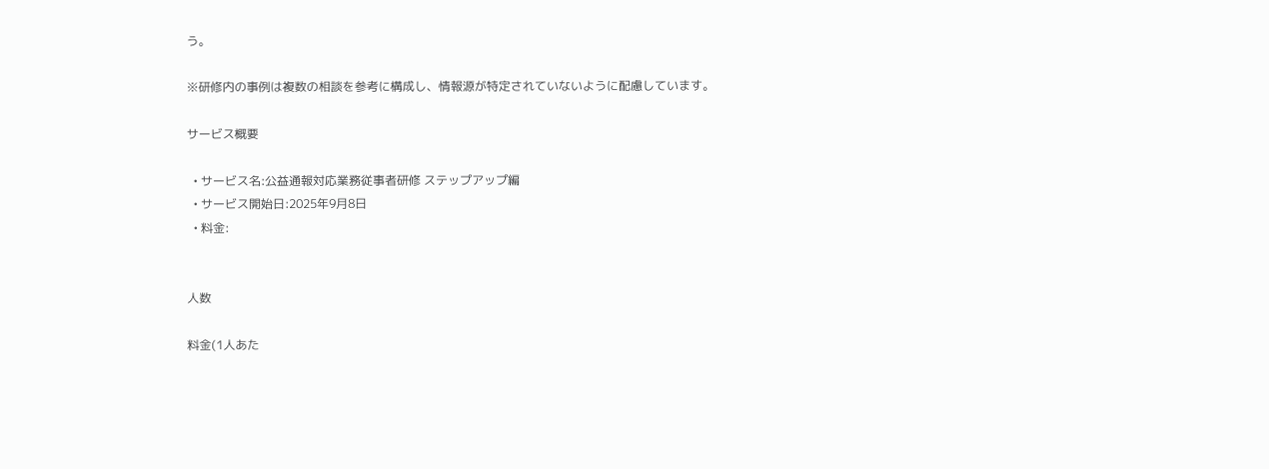う。

※研修内の事例は複数の相談を参考に構成し、情報源が特定されていないように配慮しています。

サービス概要

  • サービス名:公益通報対応業務従事者研修 ステップアップ編
  • サービス開始日:2025年9月8日
  • 料金:


人数

料金(1人あた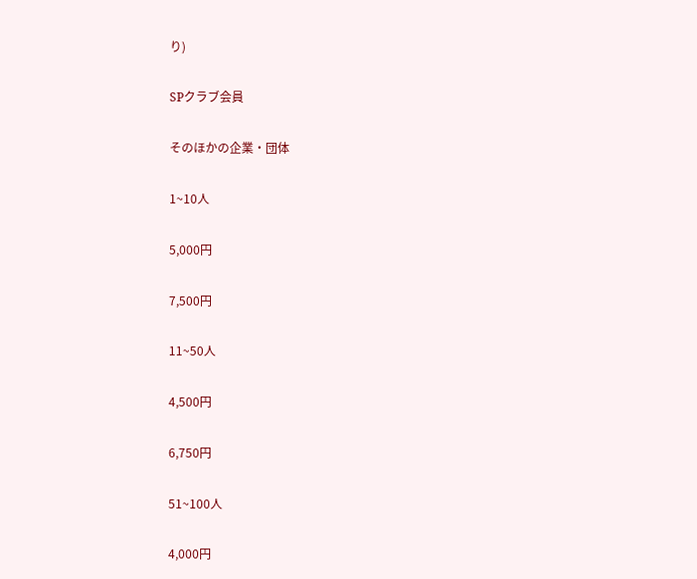り)

SPクラブ会員

そのほかの企業・団体

1~10人

5,000円

7,500円

11~50人

4,500円

6,750円

51~100人

4,000円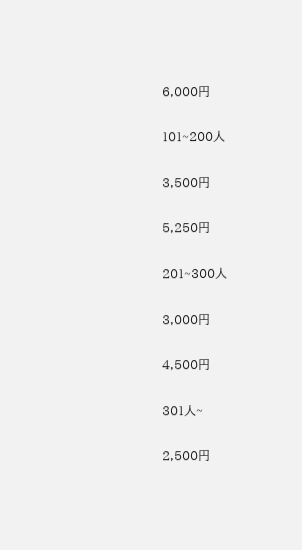6,000円

101~200人

3,500円

5,250円

201~300人

3,000円

4,500円

301人~

2,500円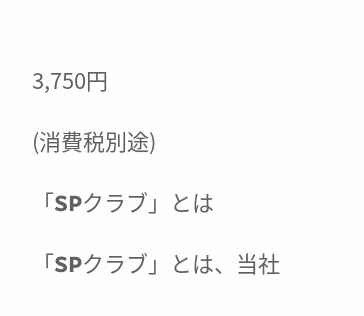3,750円

(消費税別途)

「SPクラブ」とは

「SPクラブ」とは、当社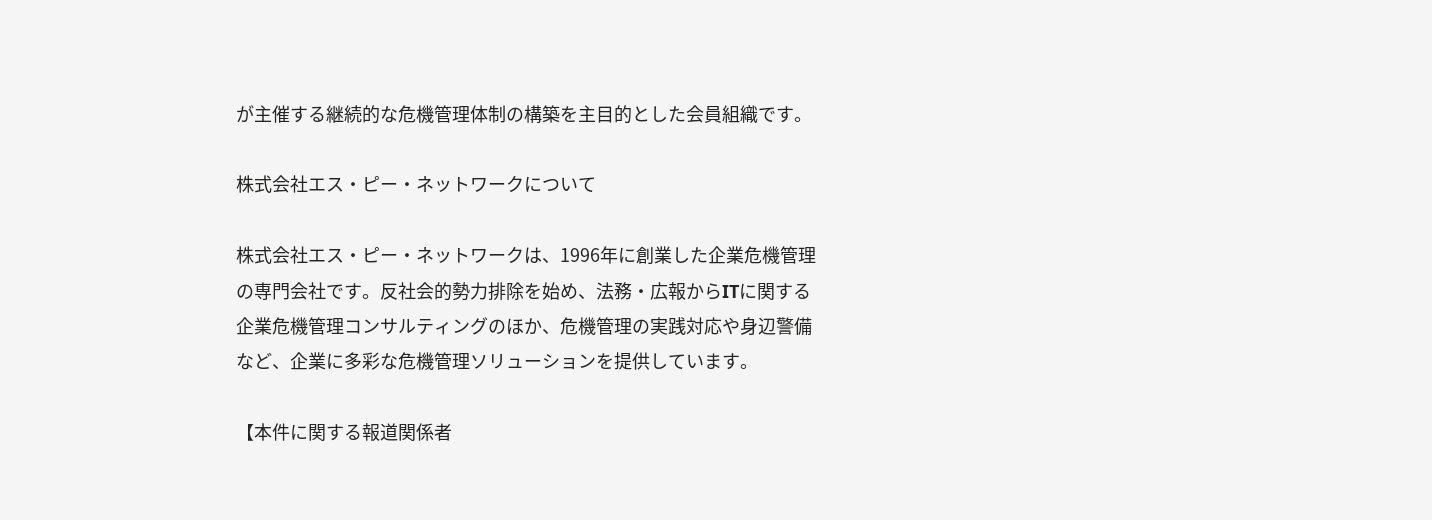が主催する継続的な危機管理体制の構築を主目的とした会員組織です。

株式会社エス・ピー・ネットワークについて

株式会社エス・ピー・ネットワークは、1996年に創業した企業危機管理の専門会社です。反社会的勢力排除を始め、法務・広報からITに関する企業危機管理コンサルティングのほか、危機管理の実践対応や身辺警備など、企業に多彩な危機管理ソリューションを提供しています。

【本件に関する報道関係者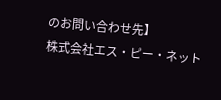のお問い合わせ先】
株式会社エス・ピー・ネット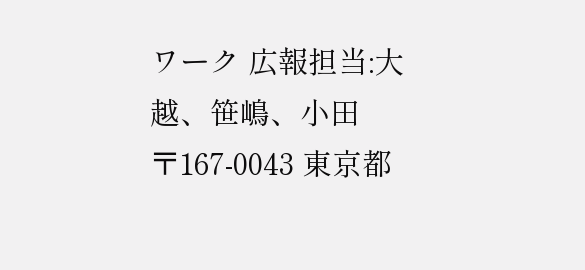ワーク 広報担当:大越、笹嶋、小田
〒167-0043 東京都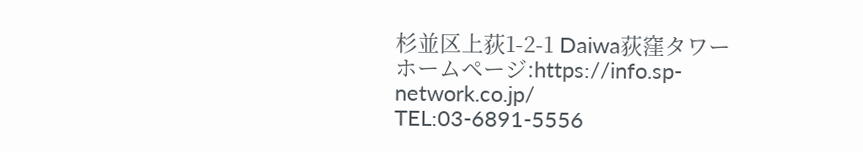杉並区上荻1-2-1 Daiwa荻窪タワー
ホームページ:https://info.sp-network.co.jp/
TEL:03-6891-5556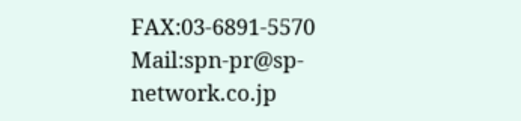FAX:03-6891-5570
Mail:spn-pr@sp-network.co.jp